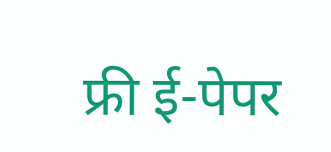फ्री ई-पेपर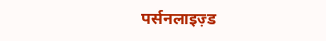पर्सनलाइज़्ड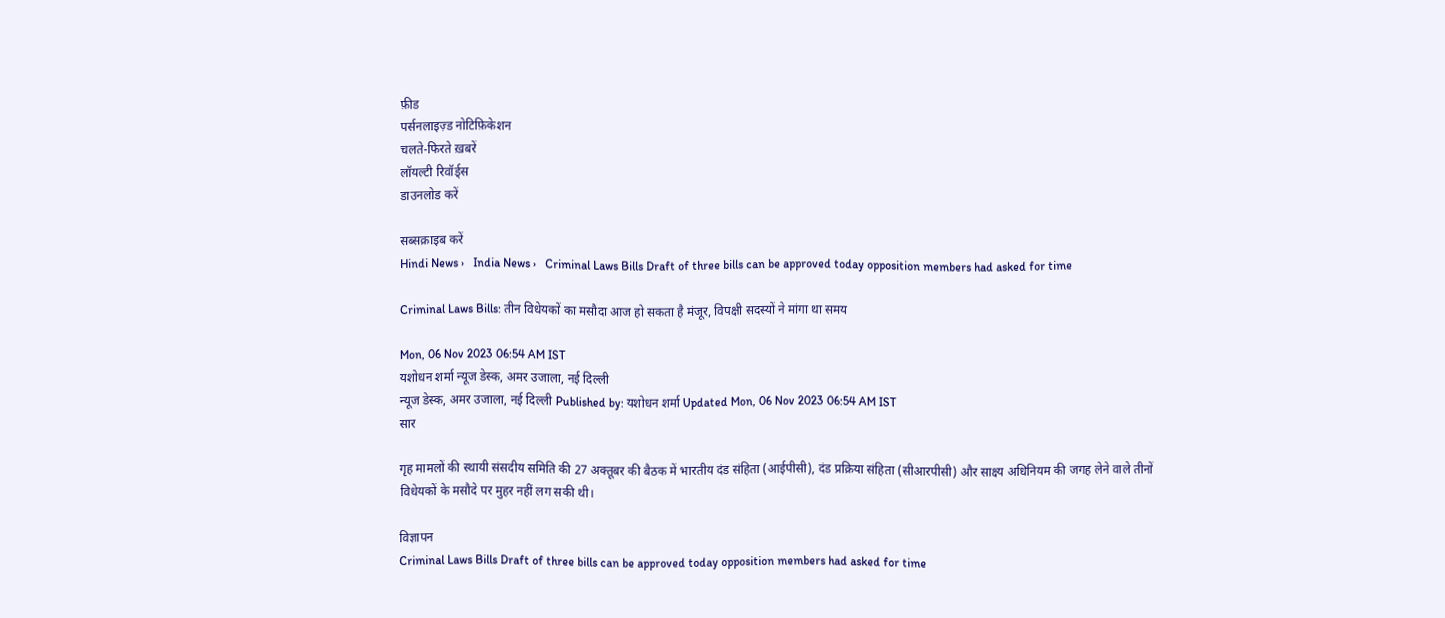फ़ीड
पर्सनलाइज़्ड नोटिफ़िकेशन
चलते-फिरते ख़बरें
लॉयल्टी रिवॉर्ड्स
डाउनलोड करें

सब्सक्राइब करें
Hindi News ›   India News ›   Criminal Laws Bills Draft of three bills can be approved today opposition members had asked for time

Criminal Laws Bills: तीन विधेयकों का मसौदा आज हो सकता है मंजूर, विपक्षी सदस्यों ने मांगा था समय

Mon, 06 Nov 2023 06:54 AM IST
यशोधन शर्मा न्यूज डेस्क, अमर उजाला, नई दिल्ली
न्यूज डेस्क, अमर उजाला, नई दिल्ली Published by: यशोधन शर्मा Updated Mon, 06 Nov 2023 06:54 AM IST
सार

गृह मामलों की स्थायी संसदीय समिति की 27 अक्तूबर की बैठक में भारतीय दंड संहिता (आईपीसी), दंड प्रक्रिया संहिता (सीआरपीसी) और साक्ष्य अधिनियम की जगह लेने वाले तीनों विधेयकों के मसौदे पर मुहर नहीं लग सकी थी।

विज्ञापन
Criminal Laws Bills Draft of three bills can be approved today opposition members had asked for time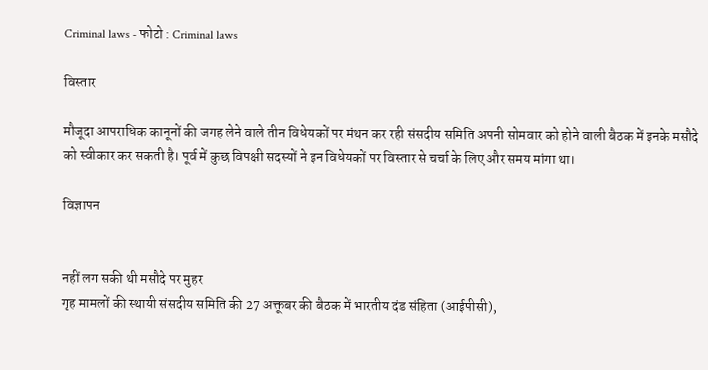Criminal laws - फोटो : Criminal laws

विस्तार

मौजूदा आपराधिक कानूनों की जगह लेने वाले तीन विधेयकों पर मंथन कर रही संसदीय समिति अपनी सोमवार को होने वाली बैठक में इनके मसौदे को स्वीकार कर सकती है। पूर्व में कुछ विपक्षी सदस्यों ने इन विधेयकों पर विस्तार से चर्चा के लिए और समय मांगा था।

विज्ञापन


नहीं लग सकी थी मसौदे पर मुहर
गृह मामलों की स्थायी संसदीय समिति की 27 अक्तूबर की बैठक में भारतीय दंड संहिता (आईपीसी),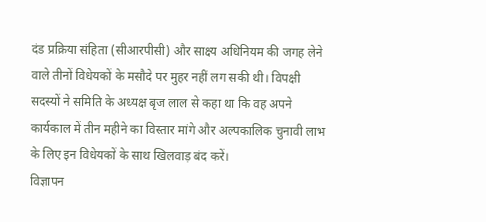दंड प्रक्रिया संहिता (सीआरपीसी) और साक्ष्य अधिनियम की जगह लेने वाले तीनों विधेयकों के मसौदे पर मुहर नहीं लग सकी थी। विपक्षी सदस्यों ने समिति के अध्यक्ष बृज लाल से कहा था कि वह अपने कार्यकाल में तीन महीने का विस्तार मांगे और अल्पकालिक चुनावी लाभ के लिए इन विधेयकों के साथ खिलवाड़ बंद करें।
विज्ञापन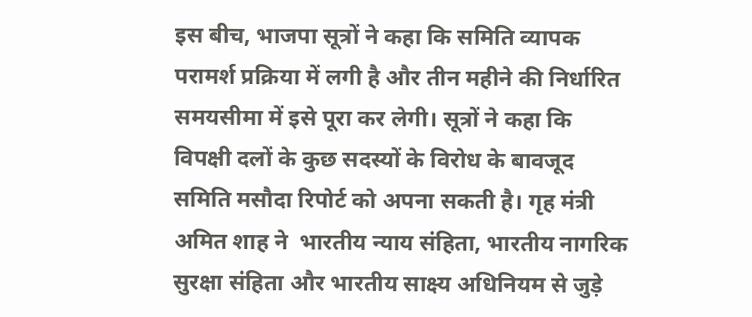इस बीच, भाजपा सूत्रों ने कहा कि समिति व्यापक परामर्श प्रक्रिया में लगी है और तीन महीने की निर्धारित समयसीमा में इसे पूरा कर लेगी। सूत्रों ने कहा कि विपक्षी दलों के कुछ सदस्यों के विरोध के बावजूद समिति मसौदा रिपोर्ट को अपना सकती है। गृह मंत्री अमित शाह ने  भारतीय न्याय संहिता, भारतीय नागरिक सुरक्षा संहिता और भारतीय साक्ष्य अधिनियम से जुड़े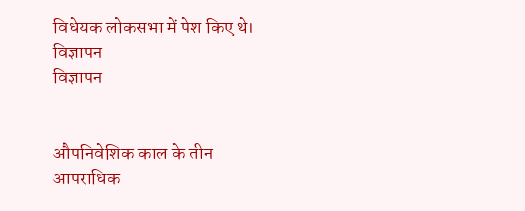विधेयक लोकसभा में पेश किए थे।
विज्ञापन
विज्ञापन


औपनिवेशिक काल के तीन आपराधिक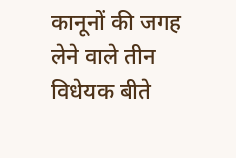कानूनों की जगह लेने वाले तीन विधेयक बीते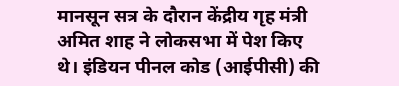मानसून सत्र के दौरान केंद्रीय गृह मंत्री अमित शाह ने लोकसभा में पेश किए थे। इंडियन पीनल कोड (आईपीसी) की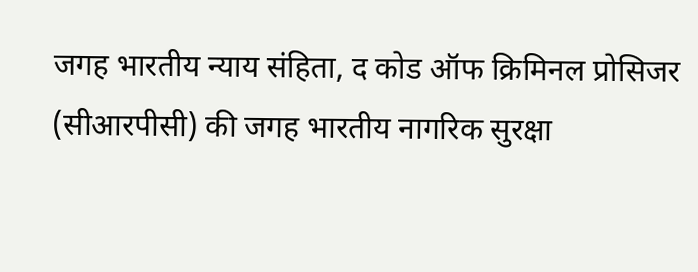जगह भारतीय न्याय संहिता, द कोड ऑफ क्रिमिनल प्रोसिजर (सीआरपीसी) की जगह भारतीय नागरिक सुरक्षा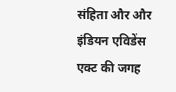संहिता और और इंडियन एविडेंस एक्ट की जगह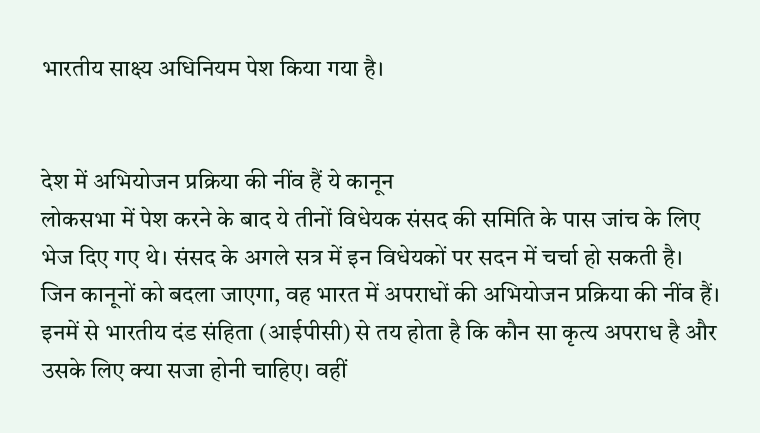भारतीय साक्ष्य अधिनियम पेश किया गया है।


देश में अभियोजन प्रक्रिया की नींव हैं ये कानून
लोकसभा में पेश करने के बाद ये तीनों विधेयक संसद की समिति के पास जांच के लिए भेज दिए गए थे। संसद के अगले सत्र में इन विधेयकों पर सदन में चर्चा हो सकती है। जिन कानूनों को बदला जाएगा, वह भारत में अपराधों की अभियोजन प्रक्रिया की नींव हैं। इनमें से भारतीय दंड संहिता (आईपीसी) से तय होता है कि कौन सा कृत्य अपराध है और उसके लिए क्या सजा होनी चाहिए। वहीं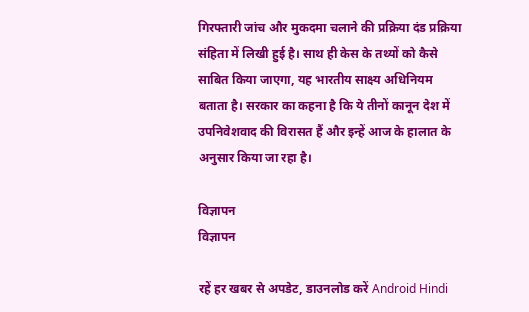गिरफ्तारी जांच और मुकदमा चलाने की प्रक्रिया दंड प्रक्रिया संहिता में लिखी हुई है। साथ ही केस के तथ्यों को कैसे साबित किया जाएगा, यह भारतीय साक्ष्य अधिनियम बताता है। सरकार का कहना है कि ये तीनों कानून देश में उपनिवेशवाद की विरासत हैं और इन्हें आज के हालात के अनुसार किया जा रहा है।

विज्ञापन
विज्ञापन

रहें हर खबर से अपडेट, डाउनलोड करें Android Hindi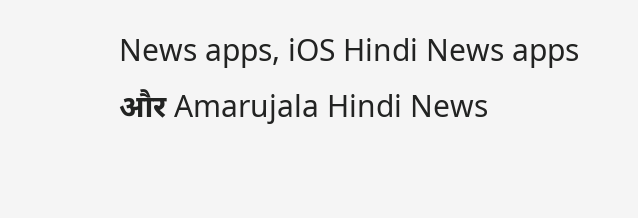News apps, iOS Hindi News apps और Amarujala Hindi News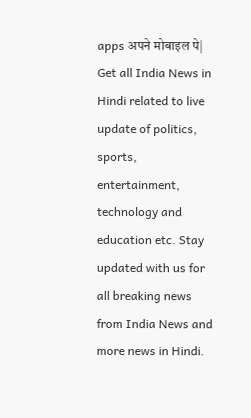apps अपने मोबाइल पे|
Get all India News in Hindi related to live update of politics, sports, entertainment, technology and education etc. Stay updated with us for all breaking news from India News and more news in Hindi.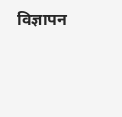विज्ञापन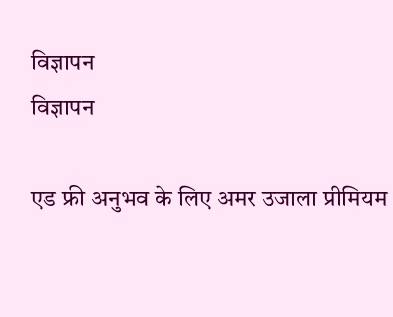विज्ञापन
विज्ञापन

एड फ्री अनुभव के लिए अमर उजाला प्रीमियम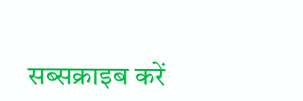सब्सक्राइब करें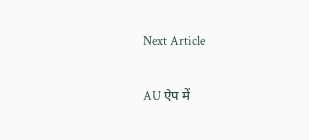Next Article

AU ऐप में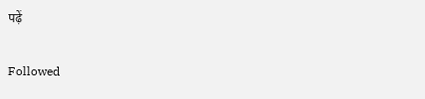पढ़ें

Followed